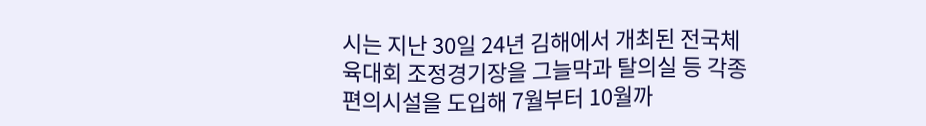시는 지난 30일 24년 김해에서 개최된 전국체육대회 조정경기장을 그늘막과 탈의실 등 각종 편의시설을 도입해 7월부터 10월까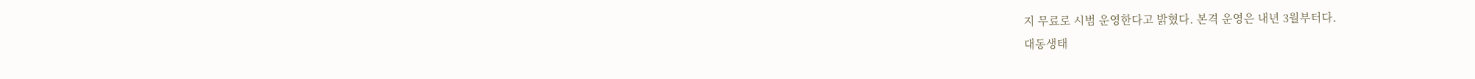지 무료로 시범 운영한다고 밝혔다. 본격 운영은 내년 3월부터다.
대동생태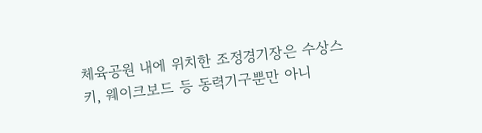체육공원 내에 위치한 조정경기장은 수상스키, 웨이크보드 등 동력기구뿐만 아니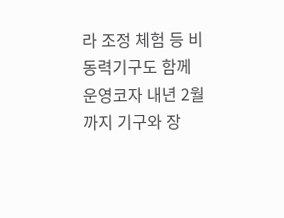라 조정 체험 등 비동력기구도 함께 운영코자 내년 2월까지 기구와 장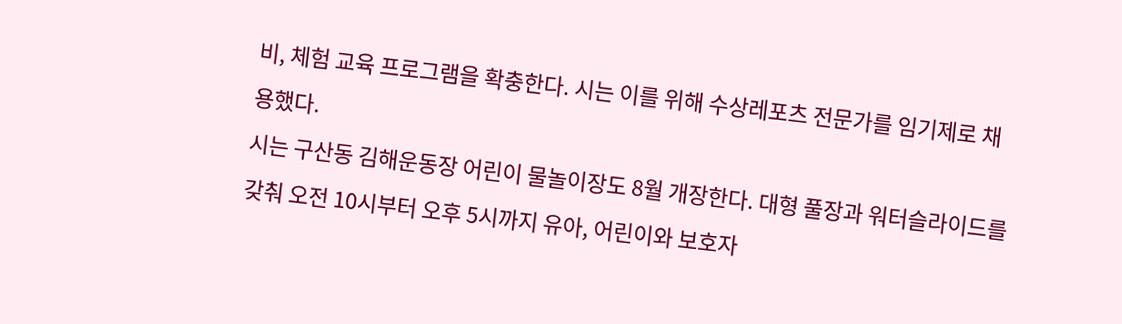비, 체험 교육 프로그램을 확충한다. 시는 이를 위해 수상레포츠 전문가를 임기제로 채용했다.
시는 구산동 김해운동장 어린이 물놀이장도 8월 개장한다. 대형 풀장과 워터슬라이드를 갖춰 오전 10시부터 오후 5시까지 유아, 어린이와 보호자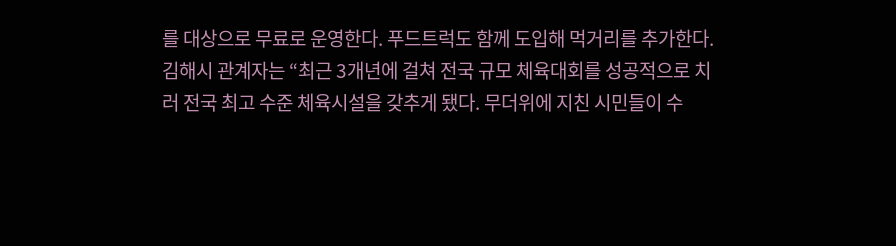를 대상으로 무료로 운영한다. 푸드트럭도 함께 도입해 먹거리를 추가한다.
김해시 관계자는 “최근 3개년에 걸쳐 전국 규모 체육대회를 성공적으로 치러 전국 최고 수준 체육시설을 갖추게 됐다. 무더위에 지친 시민들이 수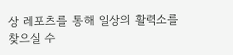상 레포츠를 통해 일상의 활력소를 찾으실 수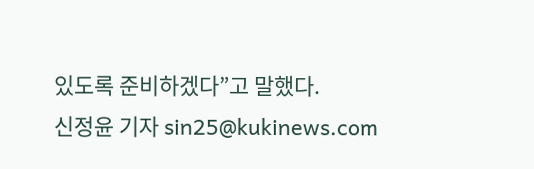있도록 준비하겠다”고 말했다.
신정윤 기자 sin25@kukinews.com